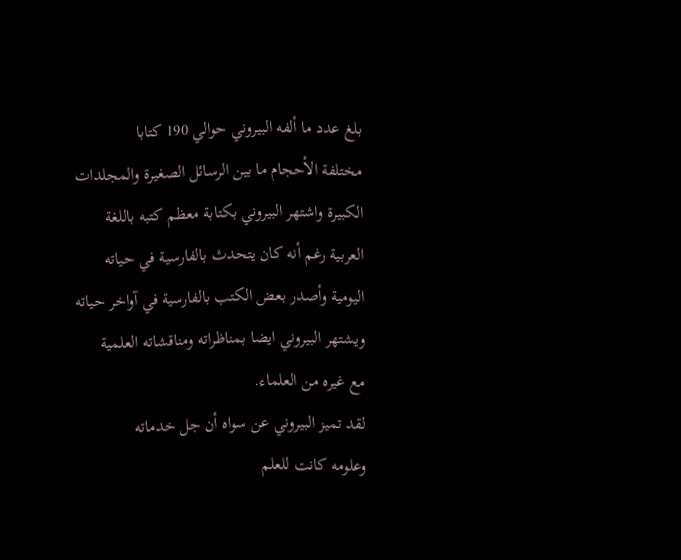بلغ عدد ما ألفه البيروني حوالي 190 كتابا
مختلفة الأحجام ما بين الرسائل الصغيرة والمجلدات
الكبيرة واشتهر البيروني بكتابة معظم كتبه باللغة
العربية رغم أنه كان يتحدث بالفارسية في حياته
اليومية وأصدر بعض الكتب بالفارسية في آواخر حياته
ويشتهر البيروني ايضا بمناظراته ومناقشاته العلمية
مع غيره من العلماء.
لقد تميز البيروني عن سواه أن جل خدماته
وعلومه كانت للعلم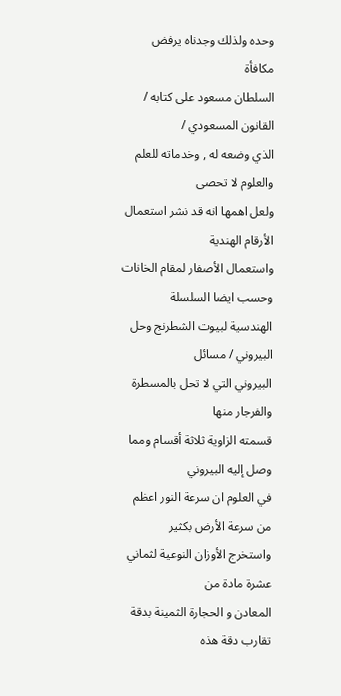وحده ولذلك وجدناه يرفض مكافأة
السلطان مسعود على كتابه / القانون المسعودي /
الذي وضعه له , وخدماته للعلم والعلوم لا تحصى
ولعل اهمها انه قد نشر استعمال الأرقام الهندية
واستعمال الأصفار لمقام الخانات وحسب ايضا السلسلة
الهندسية لبيوت الشطرنج وحل البيروني / مسائل
البيروني التي لا تحل بالمسطرة والفرجار منها
قسمته الزاوية ثلاثة أقسام ومما وصل إليه البيروني
في العلوم ان سرعة النور اعظم من سرعة الأرض بكثير
واستخرج الأوزان النوعية لثماني عشرة مادة من
المعادن و الحجارة الثمينة بدقة تقارب دقة هذه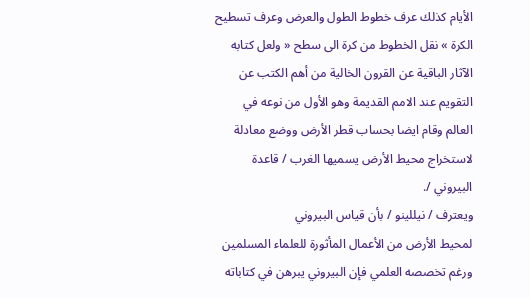الأيام كذلك عرف خطوط الطول والعرض وعرف تسطيح
الكرة » نقل الخطوط من كرة الى سطح « ولعل كتابه
الآثار الباقية عن القرون الخالية من أهم الكتب عن
التقويم عند الامم القديمة وهو الأول من نوعه في
العالم وقام ايضا بحساب قطر الأرض ووضع معادلة
لاستخراج محيط الأرض يسميها الغرب / قاعدة
البيروني /.
ويعترف / نيللينو / بأن قياس البيروني
لمحيط الأرض من الأعمال المأثورة للعلماء المسلمين
ورغم تخصصه العلمي فإن البيروني يبرهن في كتاباته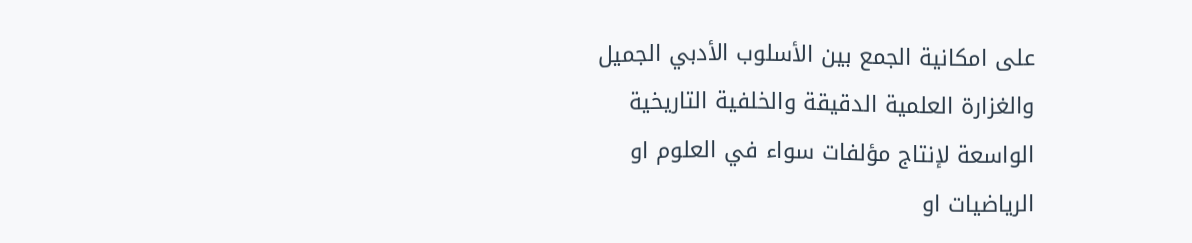على امكانية الجمع بين الأسلوب الأدبي الجميل
والغزارة العلمية الدقيقة والخلفية التاريخية
الواسعة لإنتاج مؤلفات سواء في العلوم او
الرياضيات او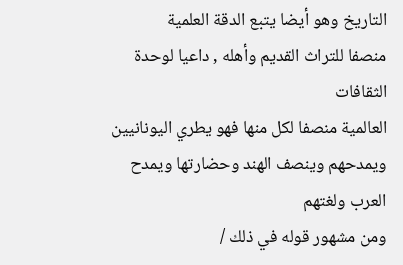التاريخ وهو أيضا يتبع الدقة العلمية
منصفا للتراث القديم وأهله , داعيا لوحدة الثقافات
العالمية منصفا لكل منها فهو يطري اليونانيين
ويمدحهم وينصف الهند وحضارتها ويمدح العرب ولغتهم
ومن مشهور قوله في ذلك /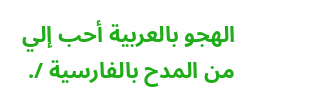الهجو بالعربية أحب إلي
من المدح بالفارسية /.